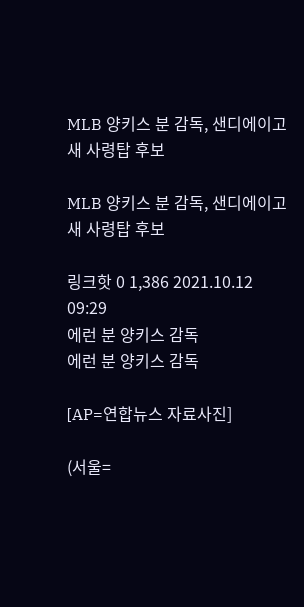MLB 양키스 분 감독, 샌디에이고 새 사령탑 후보

MLB 양키스 분 감독, 샌디에이고 새 사령탑 후보

링크핫 0 1,386 2021.10.12 09:29
에런 분 양키스 감독
에런 분 양키스 감독

[AP=연합뉴스 자료사진]

(서울=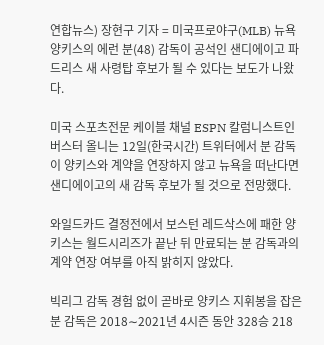연합뉴스) 장현구 기자 = 미국프로야구(MLB) 뉴욕 양키스의 에런 분(48) 감독이 공석인 샌디에이고 파드리스 새 사령탑 후보가 될 수 있다는 보도가 나왔다.

미국 스포츠전문 케이블 채널 ESPN 칼럼니스트인 버스터 올니는 12일(한국시간) 트위터에서 분 감독이 양키스와 계약을 연장하지 않고 뉴욕을 떠난다면 샌디에이고의 새 감독 후보가 될 것으로 전망했다.

와일드카드 결정전에서 보스턴 레드삭스에 패한 양키스는 월드시리즈가 끝난 뒤 만료되는 분 감독과의 계약 연장 여부를 아직 밝히지 않았다.

빅리그 감독 경험 없이 곧바로 양키스 지휘봉을 잡은 분 감독은 2018∼2021년 4시즌 동안 328승 218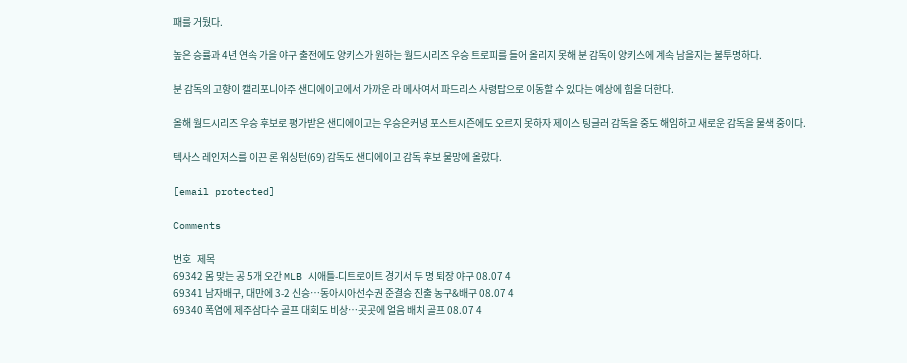패를 거뒀다.

높은 승률과 4년 연속 가을 야구 출전에도 양키스가 원하는 월드시리즈 우승 트로피를 들어 올리지 못해 분 감독이 양키스에 계속 남을지는 불투명하다.

분 감독의 고향이 캘리포니아주 샌디에이고에서 가까운 라 메사여서 파드리스 사령탑으로 이동할 수 있다는 예상에 힘을 더한다.

올해 월드시리즈 우승 후보로 평가받은 샌디에이고는 우승은커녕 포스트시즌에도 오르지 못하자 제이스 팅글러 감독을 중도 해임하고 새로운 감독을 물색 중이다.

텍사스 레인저스를 이끈 론 워싱턴(69) 감독도 샌디에이고 감독 후보 물망에 올랐다.

[email protected]

Comments

번호   제목
69342 몸 맞는 공 5개 오간 MLB 시애틀-디트로이트 경기서 두 명 퇴장 야구 08.07 4
69341 남자배구, 대만에 3-2 신승…동아시아선수권 준결승 진출 농구&배구 08.07 4
69340 폭염에 제주삼다수 골프 대회도 비상…곳곳에 얼음 배치 골프 08.07 4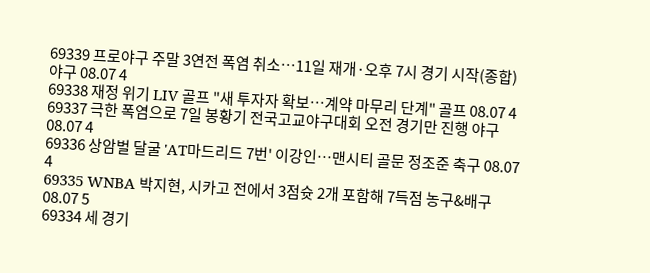69339 프로야구 주말 3연전 폭염 취소…11일 재개·오후 7시 경기 시작(종합) 야구 08.07 4
69338 재정 위기 LIV 골프 "새 투자자 확보…계약 마무리 단계" 골프 08.07 4
69337 극한 폭염으로 7일 봉황기 전국고교야구대회 오전 경기만 진행 야구 08.07 4
69336 상암벌 달굴 'AT마드리드 7번' 이강인…맨시티 골문 정조준 축구 08.07 4
69335 WNBA 박지현, 시카고 전에서 3점슛 2개 포함해 7득점 농구&배구 08.07 5
69334 세 경기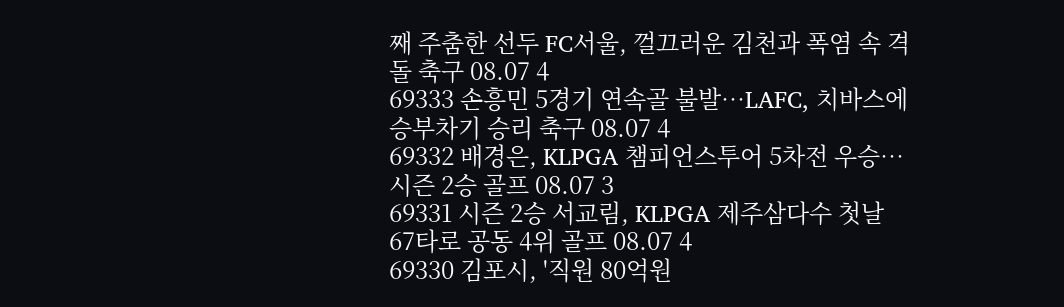째 주춤한 선두 FC서울, 껄끄러운 김천과 폭염 속 격돌 축구 08.07 4
69333 손흥민 5경기 연속골 불발…LAFC, 치바스에 승부차기 승리 축구 08.07 4
69332 배경은, KLPGA 챔피언스투어 5차전 우승…시즌 2승 골프 08.07 3
69331 시즌 2승 서교림, KLPGA 제주삼다수 첫날 67타로 공동 4위 골프 08.07 4
69330 김포시, '직원 80억원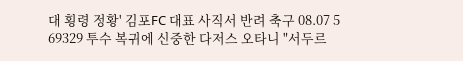대 횡령 정황' 김포FC 대표 사직서 반려 축구 08.07 5
69329 투수 복귀에 신중한 다저스 오타니 "서두르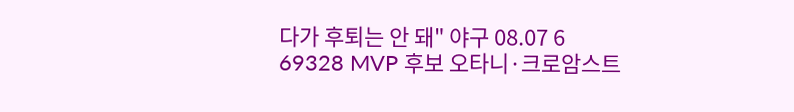다가 후퇴는 안 돼" 야구 08.07 6
69328 MVP 후보 오타니·크로암스트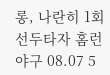롱, 나란히 1회 선두타자 홈런 야구 08.07 5